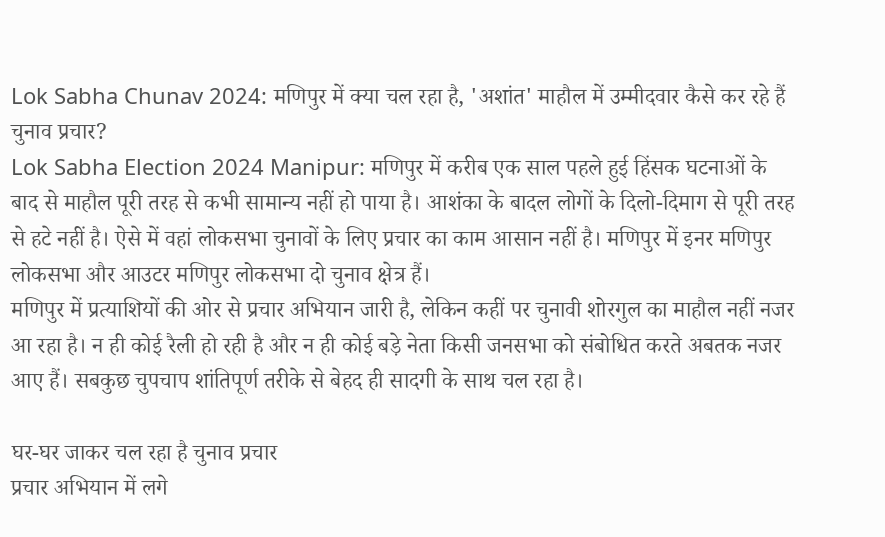Lok Sabha Chunav 2024: मणिपुर में क्या चल रहा है, 'अशांत' माहौल में उम्मीदवार कैसे कर रहे हैं चुनाव प्रचार?
Lok Sabha Election 2024 Manipur: मणिपुर में करीब एक साल पहले हुई हिंसक घटनाओं के बाद से माहौल पूरी तरह से कभी सामान्य नहीं हो पाया है। आशंका के बादल लोगों के दिलो-दिमाग से पूरी तरह से हटे नहीं है। ऐसे में वहां लोकसभा चुनावों के लिए प्रचार का काम आसान नहीं है। मणिपुर में इनर मणिपुर लोकसभा और आउटर मणिपुर लोकसभा दो चुनाव क्षेत्र हैं।
मणिपुर में प्रत्याशियों की ओर से प्रचार अभियान जारी है, लेकिन कहीं पर चुनावी शोरगुल का माहौल नहीं नजर आ रहा है। न ही कोई रैली हो रही है और न ही कोई बड़े नेता किसी जनसभा को संबोधित करते अबतक नजर आए हैं। सबकुछ चुपचाप शांतिपूर्ण तरीके से बेहद ही सादगी के साथ चल रहा है।

घर-घर जाकर चल रहा है चुनाव प्रचार
प्रचार अभियान में लगे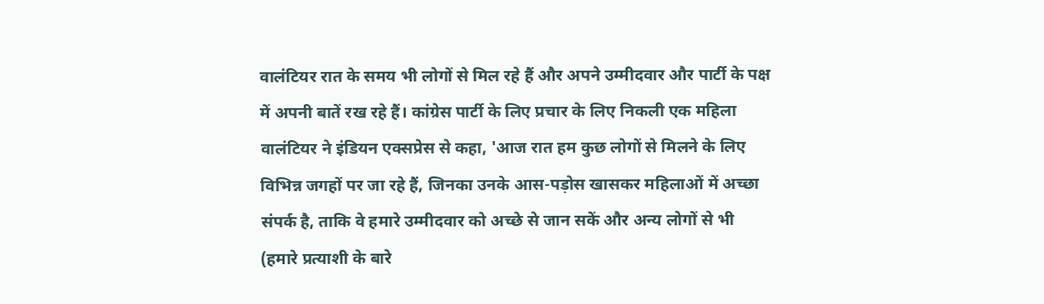वालंटियर रात के समय भी लोगों से मिल रहे हैं और अपने उम्मीदवार और पार्टी के पक्ष में अपनी बातें रख रहे हैं। कांग्रेस पार्टी के लिए प्रचार के लिए निकली एक महिला वालंटियर ने इंडियन एक्सप्रेस से कहा, 'आज रात हम कुछ लोगों से मिलने के लिए विभिन्न जगहों पर जा रहे हैं, जिनका उनके आस-पड़ोस खासकर महिलाओं में अच्छा संपर्क है, ताकि वे हमारे उम्मीदवार को अच्छे से जान सकें और अन्य लोगों से भी (हमारे प्रत्याशी के बारे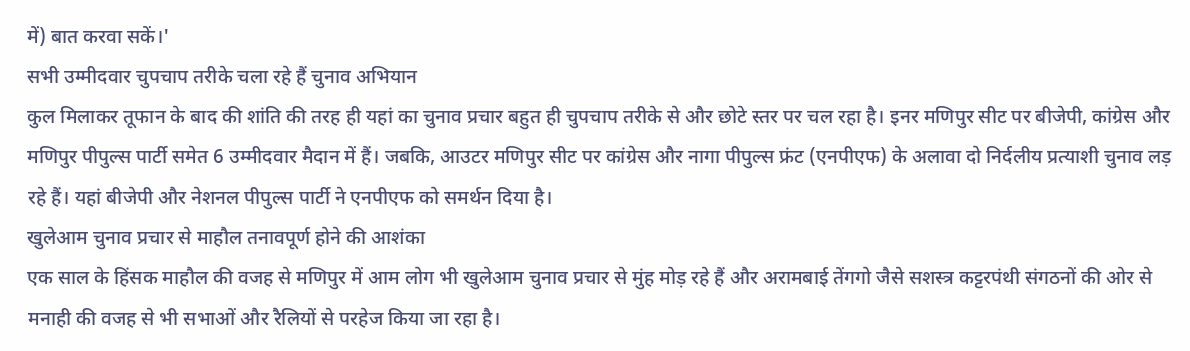में) बात करवा सकें।'
सभी उम्मीदवार चुपचाप तरीके चला रहे हैं चुनाव अभियान
कुल मिलाकर तूफान के बाद की शांति की तरह ही यहां का चुनाव प्रचार बहुत ही चुपचाप तरीके से और छोटे स्तर पर चल रहा है। इनर मणिपुर सीट पर बीजेपी, कांग्रेस और मणिपुर पीपुल्स पार्टी समेत 6 उम्मीदवार मैदान में हैं। जबकि, आउटर मणिपुर सीट पर कांग्रेस और नागा पीपुल्स फ्रंट (एनपीएफ) के अलावा दो निर्दलीय प्रत्याशी चुनाव लड़ रहे हैं। यहां बीजेपी और नेशनल पीपुल्स पार्टी ने एनपीएफ को समर्थन दिया है।
खुलेआम चुनाव प्रचार से माहौल तनावपूर्ण होने की आशंका
एक साल के हिंसक माहौल की वजह से मणिपुर में आम लोग भी खुलेआम चुनाव प्रचार से मुंह मोड़ रहे हैं और अरामबाई तेंगगो जैसे सशस्त्र कट्टरपंथी संगठनों की ओर से मनाही की वजह से भी सभाओं और रैलियों से परहेज किया जा रहा है।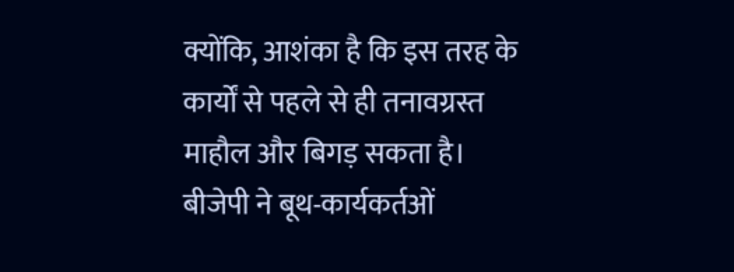क्योंकि, आशंका है कि इस तरह के कार्यों से पहले से ही तनावग्रस्त माहौल और बिगड़ सकता है।
बीजेपी ने बूथ-कार्यकर्तओं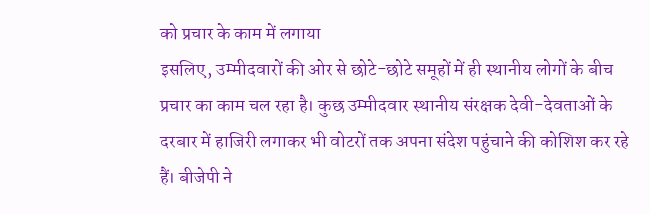को प्रचार के काम में लगाया
इसलिए, उम्मीदवारों की ओर से छोटे-छोटे समूहों में ही स्थानीय लोगों के बीच प्रचार का काम चल रहा है। कुछ उम्मीदवार स्थानीय संरक्षक देवी-देवताओं के दरबार में हाजिरी लगाकर भी वोटरों तक अपना संदेश पहुंचाने की कोशिश कर रहे हैं। बीजेपी ने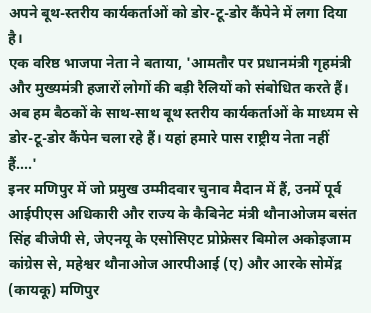अपने बूथ-स्तरीय कार्यकर्ताओं को डोर-टू-डोर कैंपेने में लगा दिया है।
एक वरिष्ठ भाजपा नेता ने बताया, 'आमतौर पर प्रधानमंत्री गृहमंत्री और मुख्यमंत्री हजारों लोगों की बड़ी रैलियों को संबोधित करते हैं। अब हम बैठकों के साथ-साथ बूथ स्तरीय कार्यकर्ताओं के माध्यम से डोर-टू-डोर कैंपेन चला रहे हैं। यहां हमारे पास राष्ट्रीय नेता नहीं हैं....'
इनर मणिपुर में जो प्रमुख उम्मीदवार चुनाव मैदान में हैं, उनमें पूर्व आईपीएस अधिकारी और राज्य के कैबिनेट मंत्री थौनाओजम बसंत सिंह बीजेपी से, जेएनयू के एसोसिएट प्रोफ्रेसर बिमोल अकोइजाम कांग्रेस से, महेश्वर थौनाओज आरपीआई (ए) और आरके सोमेंद्र (कायकू) मणिपुर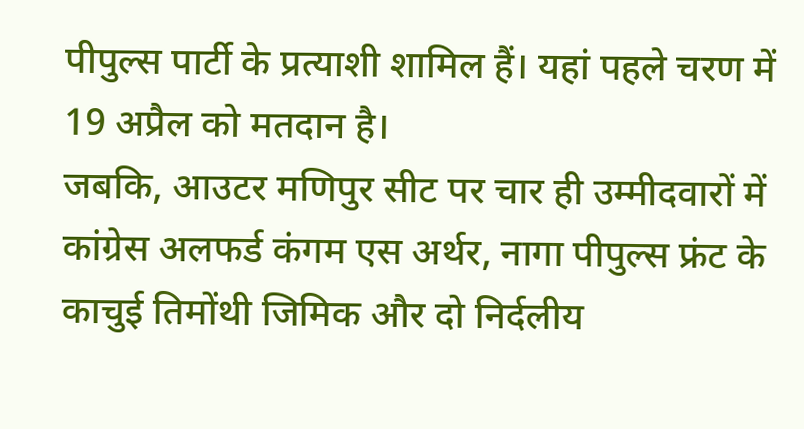पीपुल्स पार्टी के प्रत्याशी शामिल हैं। यहां पहले चरण में 19 अप्रैल को मतदान है।
जबकि, आउटर मणिपुर सीट पर चार ही उम्मीदवारों में कांग्रेस अलफर्ड कंगम एस अर्थर, नागा पीपुल्स फ्रंट के काचुई तिमोंथी जिमिक और दो निर्दलीय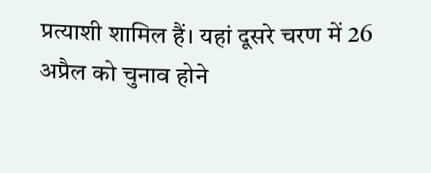प्रत्याशी शामिल हैं। यहां दूसरे चरण में 26 अप्रैल को चुनाव होने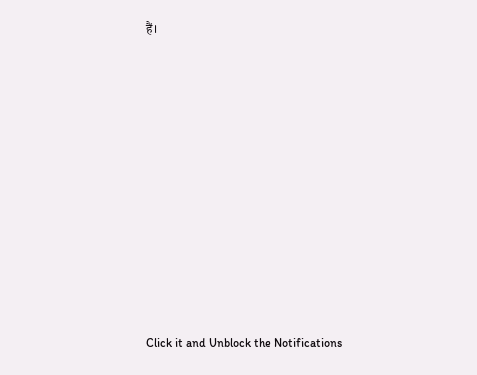हैं।












Click it and Unblock the Notifications